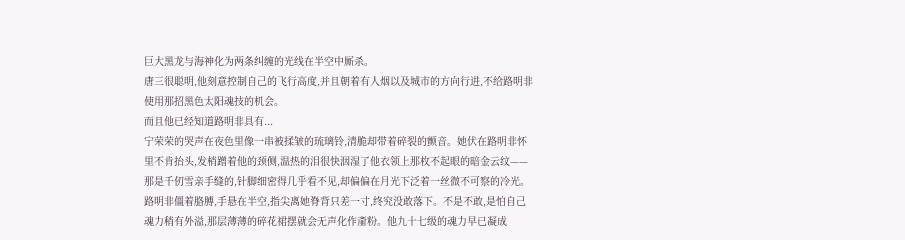巨大黑龙与海神化为两条纠缠的光线在半空中厮杀。
唐三很聪明,他刻意控制自己的飞行高度,并且朝着有人烟以及城市的方向行进,不给路明非使用那招黑色太阳魂技的机会。
而且他已经知道路明非具有...
宁荣荣的哭声在夜色里像一串被揉皱的琉璃铃,清脆却带着碎裂的颤音。她伏在路明非怀里不肯抬头,发梢蹭着他的颈侧,温热的泪很快洇湿了他衣领上那枚不起眼的暗金云纹——那是千仞雪亲手缝的,针脚细密得几乎看不见,却偏偏在月光下泛着一丝微不可察的冷光。
路明非僵着胳膊,手悬在半空,指尖离她脊背只差一寸,终究没敢落下。不是不敢,是怕自己魂力稍有外溢,那层薄薄的碎花裙摆就会无声化作齑粉。他九十七级的魂力早已凝成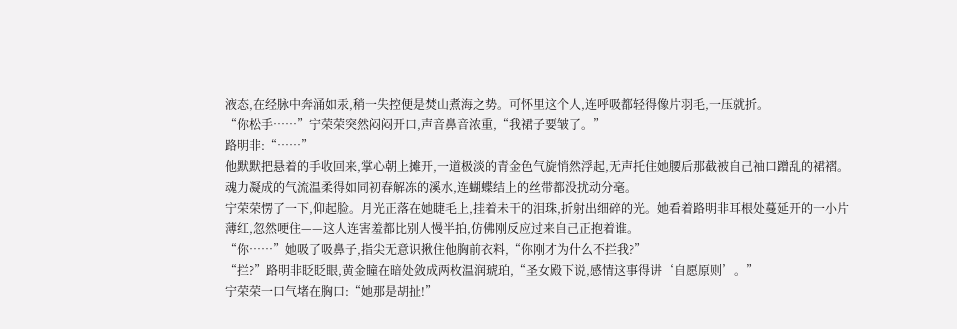液态,在经脉中奔涌如汞,稍一失控便是焚山煮海之势。可怀里这个人,连呼吸都轻得像片羽毛,一压就折。
“你松手……”宁荣荣突然闷闷开口,声音鼻音浓重,“我裙子要皱了。”
路明非:“……”
他默默把悬着的手收回来,掌心朝上摊开,一道极淡的青金色气旋悄然浮起,无声托住她腰后那截被自己袖口蹭乱的裙褶。魂力凝成的气流温柔得如同初春解冻的溪水,连蝴蝶结上的丝带都没扰动分毫。
宁荣荣愣了一下,仰起脸。月光正落在她睫毛上,挂着未干的泪珠,折射出细碎的光。她看着路明非耳根处蔓延开的一小片薄红,忽然哽住——这人连害羞都比别人慢半拍,仿佛刚反应过来自己正抱着谁。
“你……”她吸了吸鼻子,指尖无意识揪住他胸前衣料,“你刚才为什么不拦我?”
“拦?”路明非眨眨眼,黄金瞳在暗处敛成两枚温润琥珀,“圣女殿下说,感情这事得讲‘自愿原则’。”
宁荣荣一口气堵在胸口:“她那是胡扯!”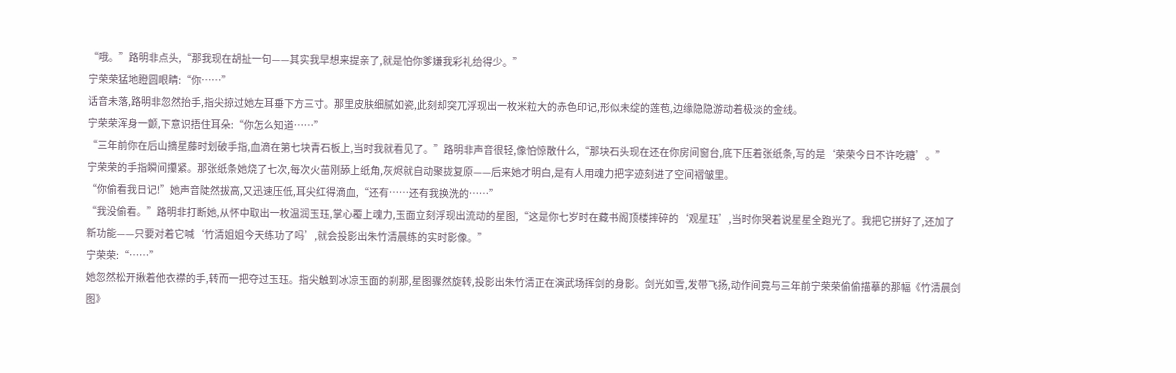“哦。”路明非点头,“那我现在胡扯一句——其实我早想来提亲了,就是怕你爹嫌我彩礼给得少。”
宁荣荣猛地瞪圆眼睛:“你……”
话音未落,路明非忽然抬手,指尖掠过她左耳垂下方三寸。那里皮肤细腻如瓷,此刻却突兀浮现出一枚米粒大的赤色印记,形似未绽的莲苞,边缘隐隐游动着极淡的金线。
宁荣荣浑身一颤,下意识捂住耳朵:“你怎么知道……”
“三年前你在后山摘星藤时划破手指,血滴在第七块青石板上,当时我就看见了。”路明非声音很轻,像怕惊散什么,“那块石头现在还在你房间窗台,底下压着张纸条,写的是‘荣荣今日不许吃糖’。”
宁荣荣的手指瞬间攥紧。那张纸条她烧了七次,每次火苗刚舔上纸角,灰烬就自动聚拢复原——后来她才明白,是有人用魂力把字迹刻进了空间褶皱里。
“你偷看我日记!”她声音陡然拔高,又迅速压低,耳尖红得滴血,“还有……还有我换洗的……”
“我没偷看。”路明非打断她,从怀中取出一枚温润玉珏,掌心覆上魂力,玉面立刻浮现出流动的星图,“这是你七岁时在藏书阁顶楼摔碎的‘观星珏’,当时你哭着说星星全跑光了。我把它拼好了,还加了新功能——只要对着它喊‘竹清姐姐今天练功了吗’,就会投影出朱竹清晨练的实时影像。”
宁荣荣:“……”
她忽然松开揪着他衣襟的手,转而一把夺过玉珏。指尖触到冰凉玉面的刹那,星图骤然旋转,投影出朱竹清正在演武场挥剑的身影。剑光如雪,发带飞扬,动作间竟与三年前宁荣荣偷偷描摹的那幅《竹清晨剑图》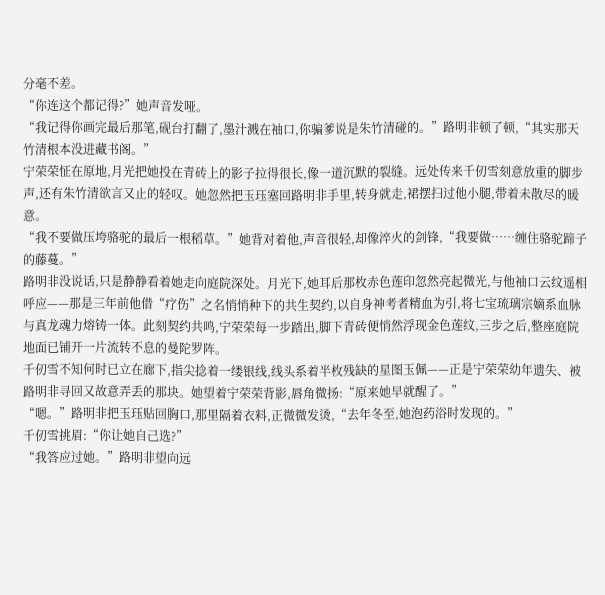分毫不差。
“你连这个都记得?”她声音发哑。
“我记得你画完最后那笔,砚台打翻了,墨汁溅在袖口,你骗爹说是朱竹清碰的。”路明非顿了顿,“其实那天竹清根本没进藏书阁。”
宁荣荣怔在原地,月光把她投在青砖上的影子拉得很长,像一道沉默的裂缝。远处传来千仞雪刻意放重的脚步声,还有朱竹清欲言又止的轻叹。她忽然把玉珏塞回路明非手里,转身就走,裙摆扫过他小腿,带着未散尽的暖意。
“我不要做压垮骆驼的最后一根稻草。”她背对着他,声音很轻,却像淬火的剑锋,“我要做……缠住骆驼蹄子的藤蔓。”
路明非没说话,只是静静看着她走向庭院深处。月光下,她耳后那枚赤色莲印忽然亮起微光,与他袖口云纹遥相呼应——那是三年前他借“疗伤”之名悄悄种下的共生契约,以自身神考者精血为引,将七宝琉璃宗嫡系血脉与真龙魂力熔铸一体。此刻契约共鸣,宁荣荣每一步踏出,脚下青砖便悄然浮现金色莲纹,三步之后,整座庭院地面已铺开一片流转不息的曼陀罗阵。
千仞雪不知何时已立在廊下,指尖捻着一缕银线,线头系着半枚残缺的星图玉佩——正是宁荣荣幼年遗失、被路明非寻回又故意弄丢的那块。她望着宁荣荣背影,唇角微扬:“原来她早就醒了。”
“嗯。”路明非把玉珏贴回胸口,那里隔着衣料,正微微发烫,“去年冬至,她泡药浴时发现的。”
千仞雪挑眉:“你让她自己选?”
“我答应过她。”路明非望向远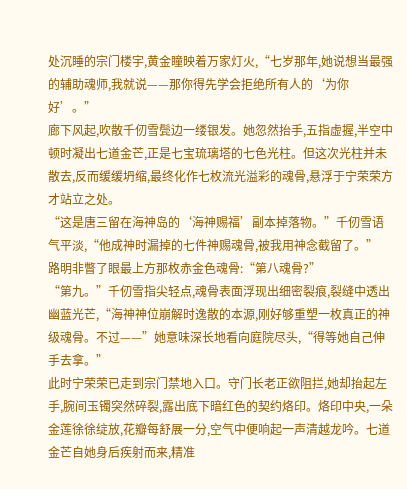处沉睡的宗门楼宇,黄金瞳映着万家灯火,“七岁那年,她说想当最强的辅助魂师,我就说——那你得先学会拒绝所有人的‘为你好’。”
廊下风起,吹散千仞雪鬓边一缕银发。她忽然抬手,五指虚握,半空中顿时凝出七道金芒,正是七宝琉璃塔的七色光柱。但这次光柱并未散去,反而缓缓坍缩,最终化作七枚流光溢彩的魂骨,悬浮于宁荣荣方才站立之处。
“这是唐三留在海神岛的‘海神赐福’副本掉落物。”千仞雪语气平淡,“他成神时漏掉的七件神赐魂骨,被我用神念截留了。”
路明非瞥了眼最上方那枚赤金色魂骨:“第八魂骨?”
“第九。”千仞雪指尖轻点,魂骨表面浮现出细密裂痕,裂缝中透出幽蓝光芒,“海神神位崩解时逸散的本源,刚好够重塑一枚真正的神级魂骨。不过——”她意味深长地看向庭院尽头,“得等她自己伸手去拿。”
此时宁荣荣已走到宗门禁地入口。守门长老正欲阻拦,她却抬起左手,腕间玉镯突然碎裂,露出底下暗红色的契约烙印。烙印中央,一朵金莲徐徐绽放,花瓣每舒展一分,空气中便响起一声清越龙吟。七道金芒自她身后疾射而来,精准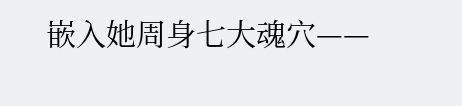嵌入她周身七大魂穴——